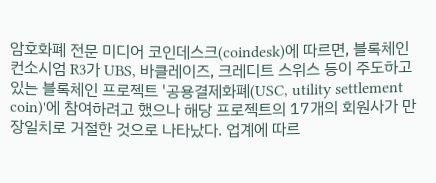암호화폐 전문 미디어 코인데스크(coindesk)에 따르면, 블록체인 컨소시엄 R3가 UBS, 바클레이즈, 크레디트 스위스 등이 주도하고 있는 블록체인 프로젝트 '공용결제화폐(USC, utility settlement coin)'에 참여하려고 했으나 해당 프로젝트의 17개의 회원사가 만장일치로 거절한 것으로 나타났다. 업계에 따르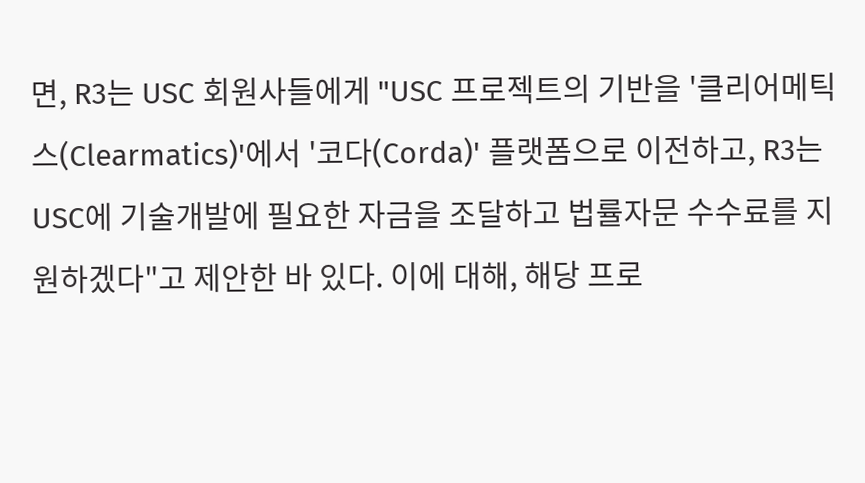면, R3는 USC 회원사들에게 "USC 프로젝트의 기반을 '클리어메틱스(Clearmatics)'에서 '코다(Corda)' 플랫폼으로 이전하고, R3는 USC에 기술개발에 필요한 자금을 조달하고 법률자문 수수료를 지원하겠다"고 제안한 바 있다. 이에 대해, 해당 프로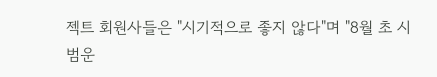젝트 회원사들은 "시기적으로 좋지 않다"며 "8월 초 시범운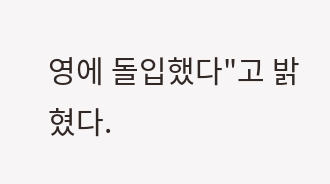영에 돌입했다"고 밝혔다.